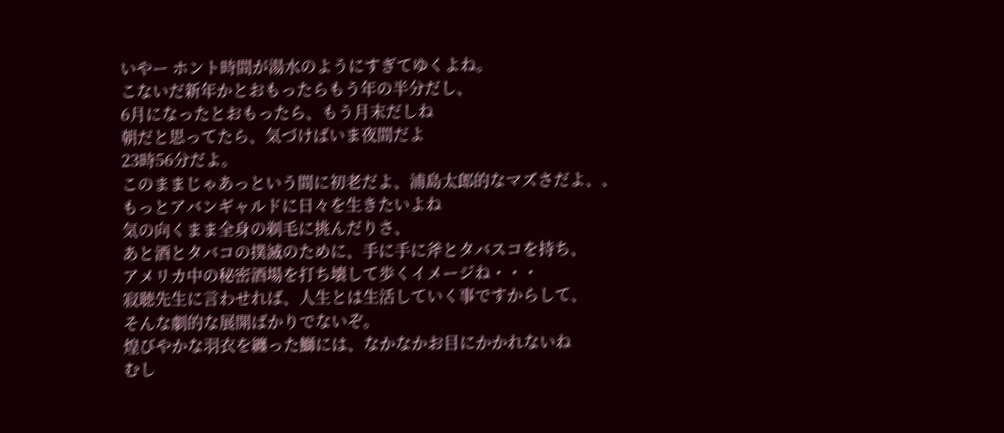いやー ホント時間が湯水のようにすぎてゆくよね。
こないだ新年かとおもったらもう年の半分だし、
6月になったとおもったら、もう月末だしね
朝だと思ってたら、気づけばいま夜間だよ
23時56分だよ。
このままじゃあっという間に初老だよ、浦島太郎的なマズさだよ、、
もっとアバンギャルドに日々を生きたいよね
気の向くまま全身の剃毛に挑んだりさ、
あと酒とタバコの撲滅のために、手に手に斧とタバスコを持ち、
アメリカ中の秘密酒場を打ち壊して歩くイメージね・・・
寂聴先生に言わせれば、人生とは生活していく事ですからして、
そんな劇的な展開ばかりでないぞ。
煌びやかな羽衣を纏った鰤には、なかなかお目にかかれないね
むし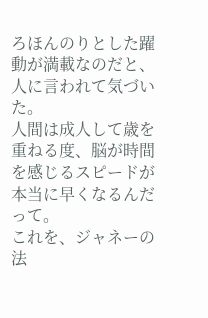ろほんのりとした躍動が満載なのだと、人に言われて気づいた。
人間は成人して歳を重ねる度、脳が時間を感じるスピードが本当に早くなるんだって。
これを、ジャネーの法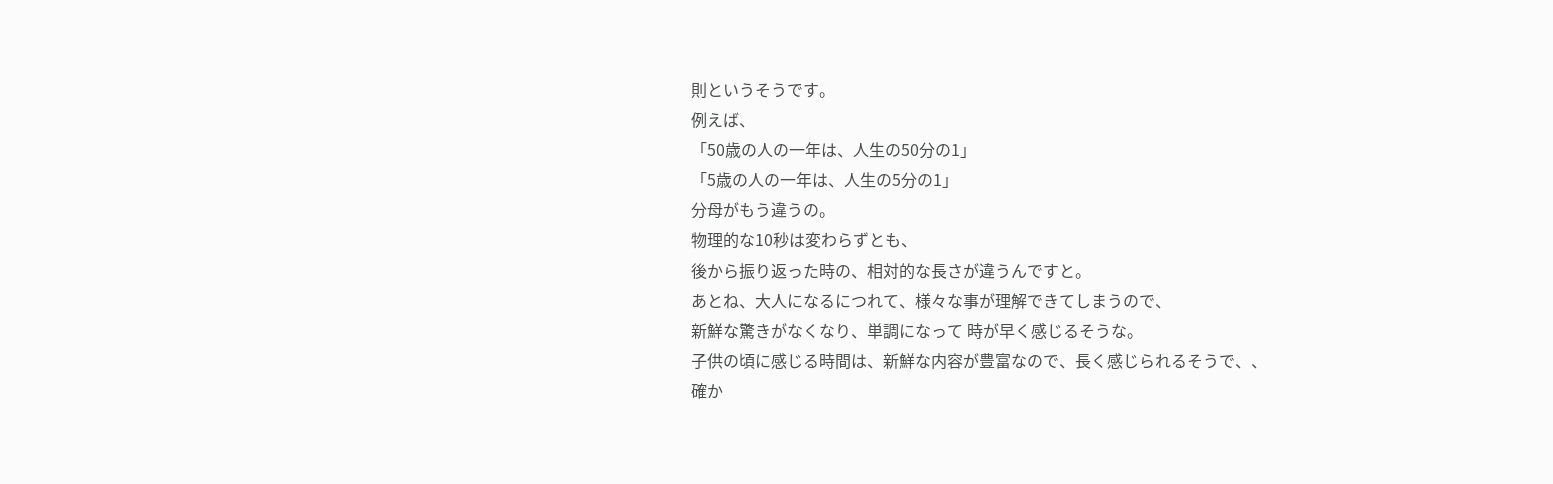則というそうです。
例えば、
「50歳の人の一年は、人生の50分の1」
「5歳の人の一年は、人生の5分の1」
分母がもう違うの。
物理的な10秒は変わらずとも、
後から振り返った時の、相対的な長さが違うんですと。
あとね、大人になるにつれて、様々な事が理解できてしまうので、
新鮮な驚きがなくなり、単調になって 時が早く感じるそうな。
子供の頃に感じる時間は、新鮮な内容が豊富なので、長く感じられるそうで、、
確か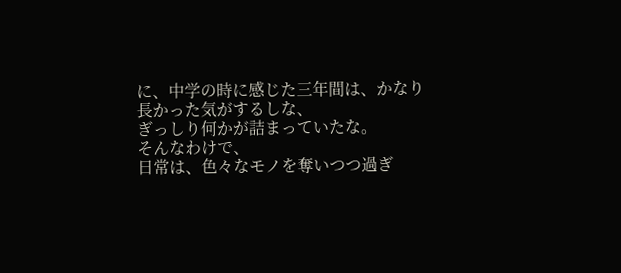に、中学の時に感じた三年間は、かなり長かった気がするしな、
ぎっしり何かが詰まっていたな。
そんなわけで、
日常は、色々なモノを奪いつつ過ぎ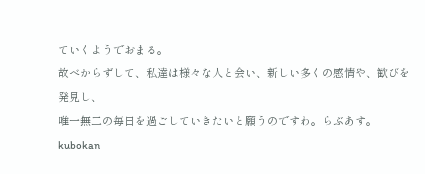ていくようでおまる。
故べからずして、私達は様々な人と会い、新しい多くの感情や、歓びを発見し、
唯一無二の毎日を過ごしていきたいと願うのですわ。らぶあす。
kubokan